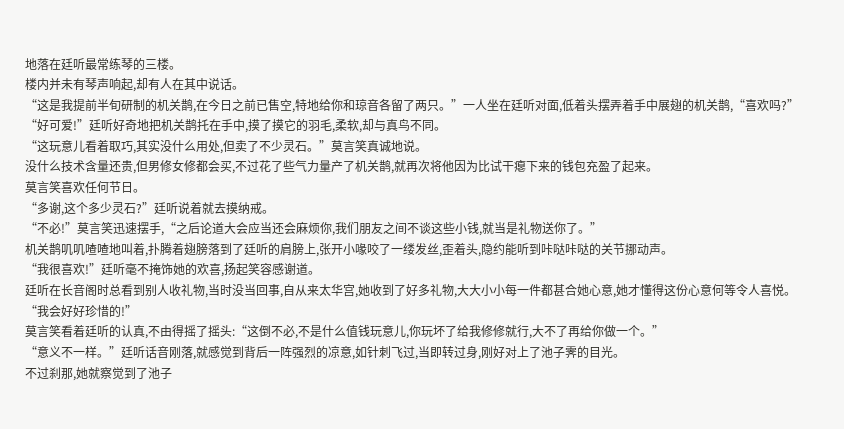地落在廷听最常练琴的三楼。
楼内并未有琴声响起,却有人在其中说话。
“这是我提前半旬研制的机关鹊,在今日之前已售空,特地给你和琼音各留了两只。”一人坐在廷听对面,低着头摆弄着手中展翅的机关鹊,“喜欢吗?”
“好可爱!”廷听好奇地把机关鹊托在手中,摸了摸它的羽毛,柔软,却与真鸟不同。
“这玩意儿看着取巧,其实没什么用处,但卖了不少灵石。”莫言笑真诚地说。
没什么技术含量还贵,但男修女修都会买,不过花了些气力量产了机关鹊,就再次将他因为比试干瘪下来的钱包充盈了起来。
莫言笑喜欢任何节日。
“多谢,这个多少灵石?”廷听说着就去摸纳戒。
“不必!”莫言笑迅速摆手,“之后论道大会应当还会麻烦你,我们朋友之间不谈这些小钱,就当是礼物送你了。”
机关鹊叽叽喳喳地叫着,扑腾着翅膀落到了廷听的肩膀上,张开小喙咬了一缕发丝,歪着头,隐约能听到咔哒咔哒的关节挪动声。
“我很喜欢!”廷听毫不掩饰她的欢喜,扬起笑容感谢道。
廷听在长音阁时总看到别人收礼物,当时没当回事,自从来太华宫,她收到了好多礼物,大大小小每一件都甚合她心意,她才懂得这份心意何等令人喜悦。
“我会好好珍惜的!”
莫言笑看着廷听的认真,不由得摇了摇头:“这倒不必,不是什么值钱玩意儿,你玩坏了给我修修就行,大不了再给你做一个。”
“意义不一样。”廷听话音刚落,就感觉到背后一阵强烈的凉意,如针刺飞过,当即转过身,刚好对上了池子霁的目光。
不过刹那,她就察觉到了池子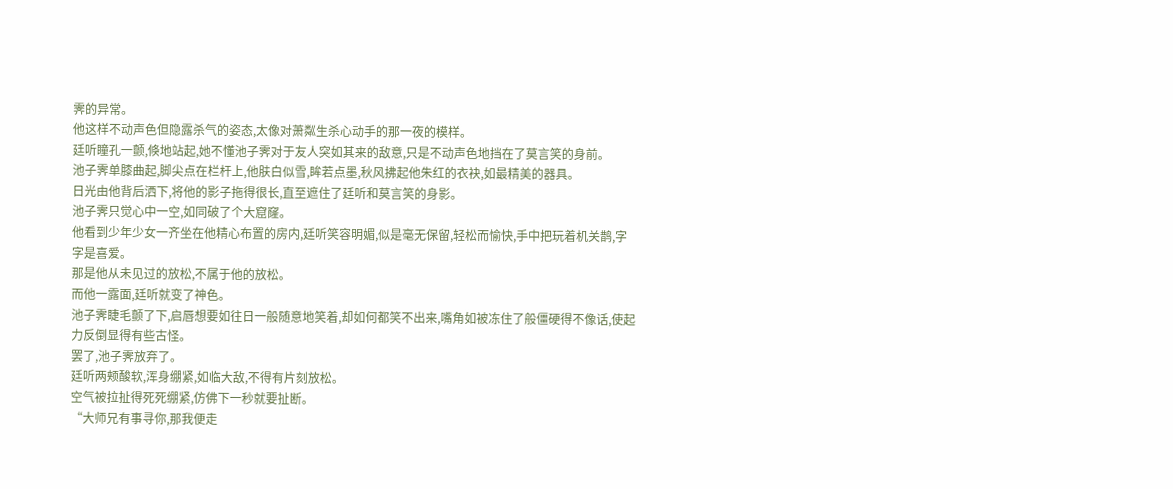霁的异常。
他这样不动声色但隐露杀气的姿态,太像对萧粼生杀心动手的那一夜的模样。
廷听瞳孔一颤,倏地站起,她不懂池子霁对于友人突如其来的敌意,只是不动声色地挡在了莫言笑的身前。
池子霁单膝曲起,脚尖点在栏杆上,他肤白似雪,眸若点墨,秋风拂起他朱红的衣袂,如最精美的器具。
日光由他背后洒下,将他的影子拖得很长,直至遮住了廷听和莫言笑的身影。
池子霁只觉心中一空,如同破了个大窟窿。
他看到少年少女一齐坐在他精心布置的房内,廷听笑容明媚,似是毫无保留,轻松而愉快,手中把玩着机关鹊,字字是喜爱。
那是他从未见过的放松,不属于他的放松。
而他一露面,廷听就变了神色。
池子霁睫毛颤了下,启唇想要如往日一般随意地笑着,却如何都笑不出来,嘴角如被冻住了般僵硬得不像话,使起力反倒显得有些古怪。
罢了,池子霁放弃了。
廷听两颊酸软,浑身绷紧,如临大敌,不得有片刻放松。
空气被拉扯得死死绷紧,仿佛下一秒就要扯断。
“大师兄有事寻你,那我便走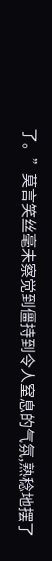了。”莫言笑丝毫未察觉到僵持到令人窒息的气氛,熟稔地摆了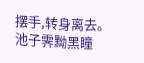摆手,转身离去。
池子霁黝黑瞳